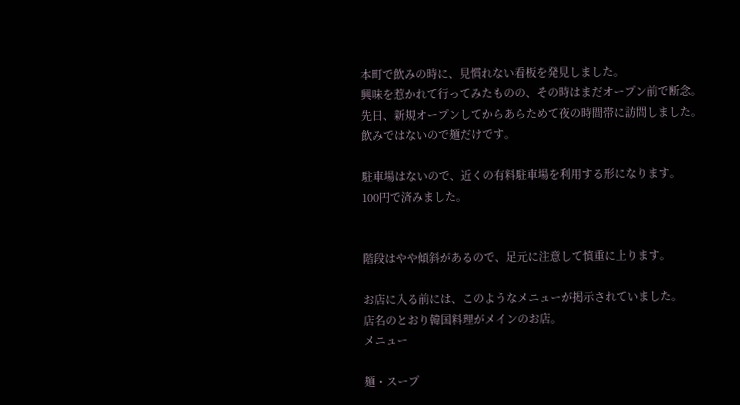本町で飲みの時に、見慣れない看板を発見しました。
興味を惹かれて行ってみたものの、その時はまだオープン前で断念。
先日、新規オープンしてからあらためて夜の時間帯に訪問しました。
飲みではないので麺だけです。

駐車場はないので、近くの有料駐車場を利用する形になります。
100円で済みました。


階段はやや傾斜があるので、足元に注意して慎重に上ります。

お店に入る前には、このようなメニューが掲示されていました。
店名のとおり韓国料理がメインのお店。
メニュー

麺・スープ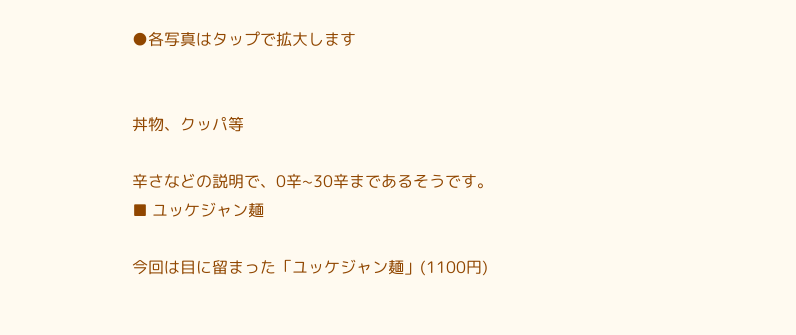●各写真はタップで拡大します


丼物、クッパ等

辛さなどの説明で、0辛~30辛まであるそうです。
■ ユッケジャン麺

今回は目に留まった「ユッケジャン麺」(1100円)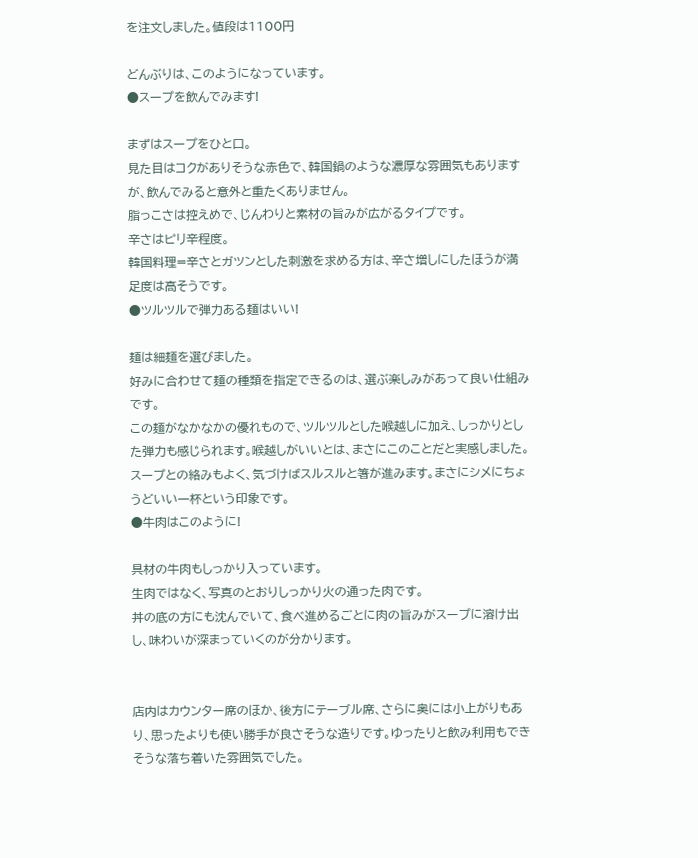を注文しました。値段は1100円

どんぶりは、このようになっています。
●スープを飲んでみます!

まずはスープをひと口。
見た目はコクがありそうな赤色で、韓国鍋のような濃厚な雰囲気もありますが、飲んでみると意外と重たくありません。
脂っこさは控えめで、じんわりと素材の旨みが広がるタイプです。
辛さはピリ辛程度。
韓国料理=辛さとガツンとした刺激を求める方は、辛さ増しにしたほうが満足度は高そうです。
●ツルツルで弾力ある麺はいい!

麺は細麺を選びました。
好みに合わせて麺の種類を指定できるのは、選ぶ楽しみがあって良い仕組みです。
この麺がなかなかの優れもので、ツルツルとした喉越しに加え、しっかりとした弾力も感じられます。喉越しがいいとは、まさにこのことだと実感しました。
スープとの絡みもよく、気づけばスルスルと箸が進みます。まさにシメにちょうどいい一杯という印象です。
●牛肉はこのように!

具材の牛肉もしっかり入っています。
生肉ではなく、写真のとおりしっかり火の通った肉です。
丼の底の方にも沈んでいて、食べ進めるごとに肉の旨みがスープに溶け出し、味わいが深まっていくのが分かります。


店内はカウンター席のほか、後方にテーブル席、さらに奥には小上がりもあり、思ったよりも使い勝手が良さそうな造りです。ゆったりと飲み利用もできそうな落ち着いた雰囲気でした。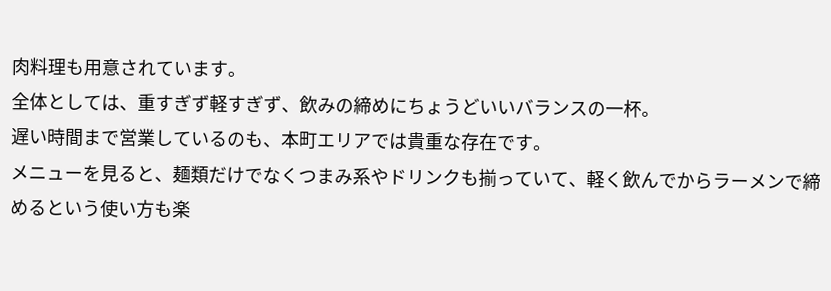肉料理も用意されています。
全体としては、重すぎず軽すぎず、飲みの締めにちょうどいいバランスの一杯。
遅い時間まで営業しているのも、本町エリアでは貴重な存在です。
メニューを見ると、麺類だけでなくつまみ系やドリンクも揃っていて、軽く飲んでからラーメンで締めるという使い方も楽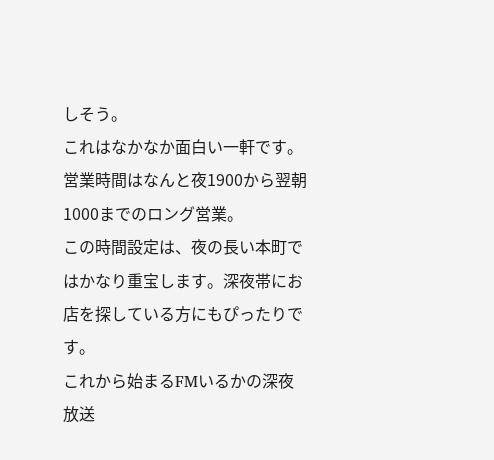しそう。
これはなかなか面白い一軒です。
営業時間はなんと夜1900から翌朝1000までのロング営業。
この時間設定は、夜の長い本町ではかなり重宝します。深夜帯にお店を探している方にもぴったりです。
これから始まるFMいるかの深夜放送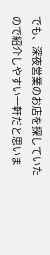でも、深夜営業のお店を探していたので紹介しやすい一軒だと思いま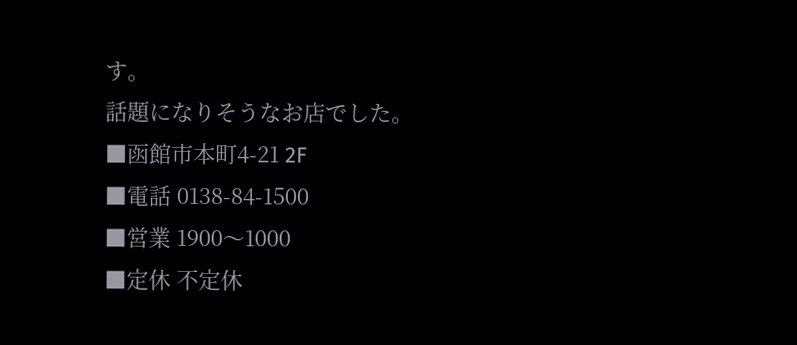す。
話題になりそうなお店でした。
■函館市本町4-21 2F
■電話 0138-84-1500
■営業 1900〜1000
■定休 不定休